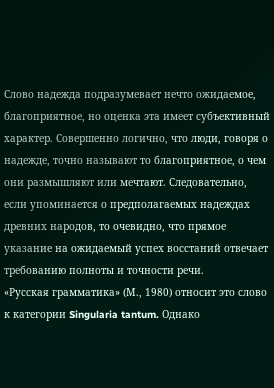Слово надежда подразумевает нечто ожидаемое, благоприятное, но оценка эта имеет субъективный характер. Совершенно логично, что люди, говоря о надежде, точно называют то благоприятное, о чем они размышляют или мечтают. Следовательно, если упоминается о предполагаемых надеждах древних народов, то очевидно, что прямое указание на ожидаемый успех восстаний отвечает требованию полноты и точности речи.
«Русская грамматика» (М., 1980) относит это слово к категории Singularia tantum. Однако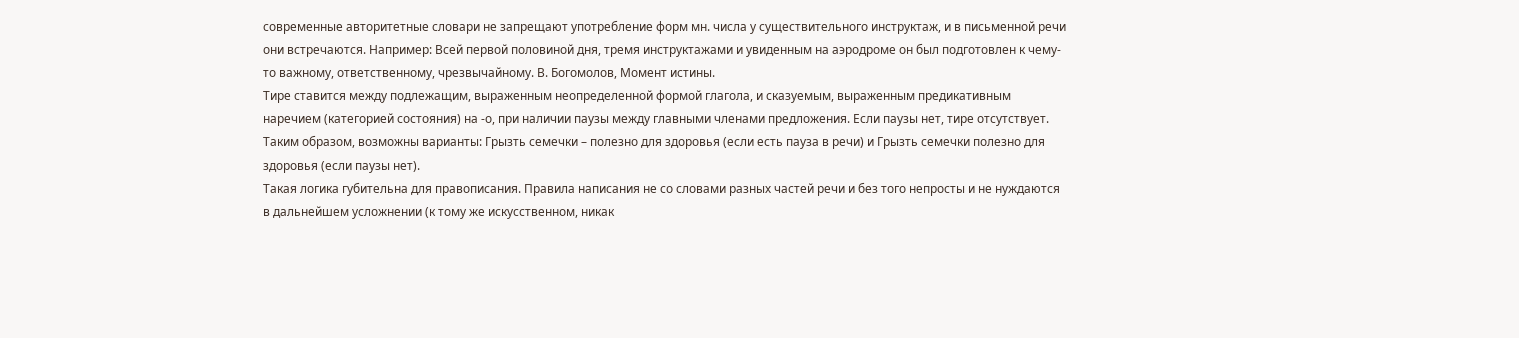современные авторитетные словари не запрещают употребление форм мн. числа у существительного инструктаж, и в письменной речи они встречаются. Например: Всей первой половиной дня, тремя инструктажами и увиденным на аэродроме он был подготовлен к чему-то важному, ответственному, чрезвычайному. В. Богомолов, Момент истины.
Тире ставится между подлежащим, выраженным неопределенной формой глагола, и сказуемым, выраженным предикативным наречием (категорией состояния) на -о, при наличии паузы между главными членами предложения. Если паузы нет, тире отсутствует. Таким образом, возможны варианты: Грызть семечки – полезно для здоровья (если есть пауза в речи) и Грызть семечки полезно для здоровья (если паузы нет).
Такая логика губительна для правописания. Правила написания не со словами разных частей речи и без того непросты и не нуждаются в дальнейшем усложнении (к тому же искусственном, никак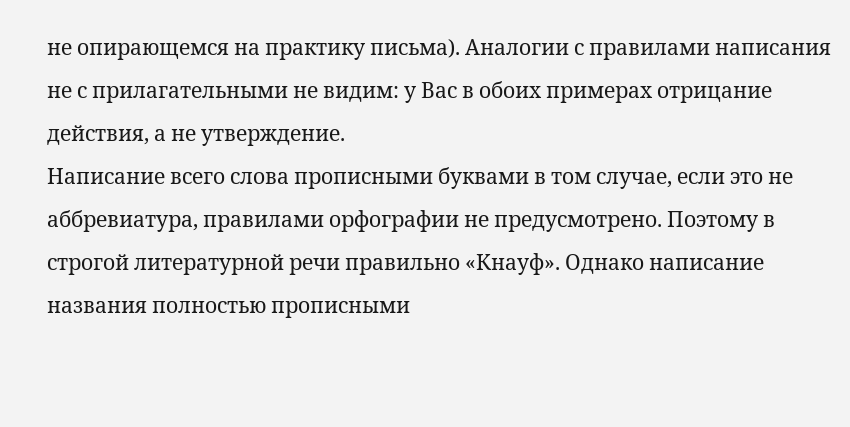не опирающемся на практику письма). Аналогии с правилами написания не с прилагательными не видим: у Вас в обоих примерах отрицание действия, а не утверждение.
Написание всего слова прописными буквами в том случае, если это не аббревиатура, правилами орфографии не предусмотрено. Поэтому в строгой литературной речи правильно «Кнауф». Однако написание названия полностью прописными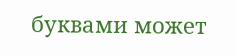буквами может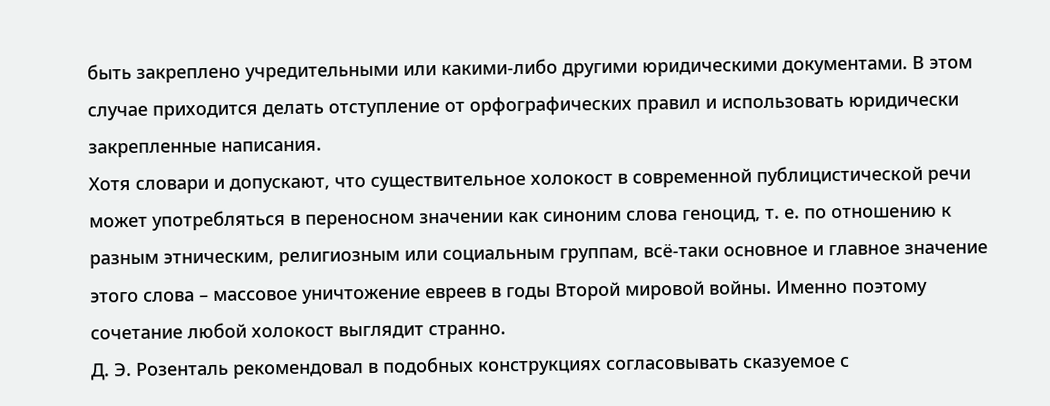быть закреплено учредительными или какими-либо другими юридическими документами. В этом случае приходится делать отступление от орфографических правил и использовать юридически закрепленные написания.
Хотя словари и допускают, что существительное холокост в современной публицистической речи может употребляться в переносном значении как синоним слова геноцид, т. е. по отношению к разным этническим, религиозным или социальным группам, всё-таки основное и главное значение этого слова – массовое уничтожение евреев в годы Второй мировой войны. Именно поэтому сочетание любой холокост выглядит странно.
Д. Э. Розенталь рекомендовал в подобных конструкциях согласовывать сказуемое с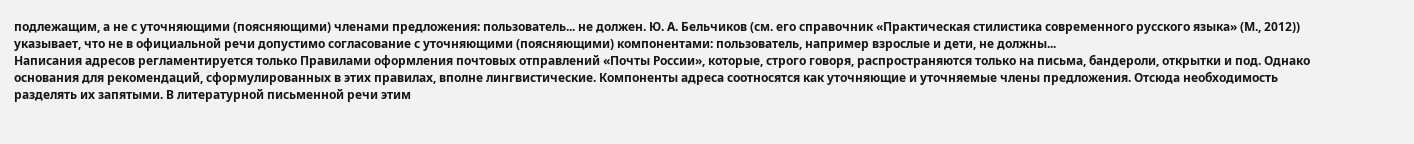подлежащим, а не с уточняющими (поясняющими) членами предложения: пользователь... не должен. Ю. А. Бельчиков (см. его справочник «Практическая стилистика современного русского языка» (М., 2012)) указывает, что не в официальной речи допустимо согласование с уточняющими (поясняющими) компонентами: пользователь, например взрослые и дети, не должны...
Написания адресов регламентируется только Правилами оформления почтовых отправлений «Почты России», которые, строго говоря, распространяются только на письма, бандероли, открытки и под. Однако основания для рекомендаций, сформулированных в этих правилах, вполне лингвистические. Компоненты адреса соотносятся как уточняющие и уточняемые члены предложения. Отсюда необходимость разделять их запятыми. В литературной письменной речи этим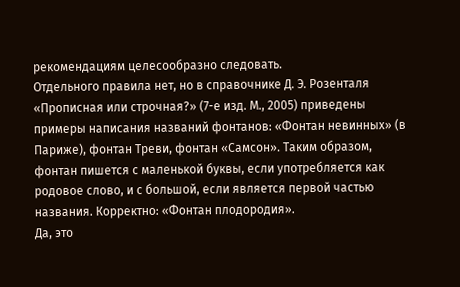рекомендациям целесообразно следовать.
Отдельного правила нет, но в справочнике Д. Э. Розенталя «Прописная или строчная?» (7-е изд. М., 2005) приведены примеры написания названий фонтанов: «Фонтан невинных» (в Париже), фонтан Треви, фонтан «Самсон». Таким образом, фонтан пишется с маленькой буквы, если употребляется как родовое слово, и с большой, если является первой частью названия. Корректно: «Фонтан плодородия».
Да, это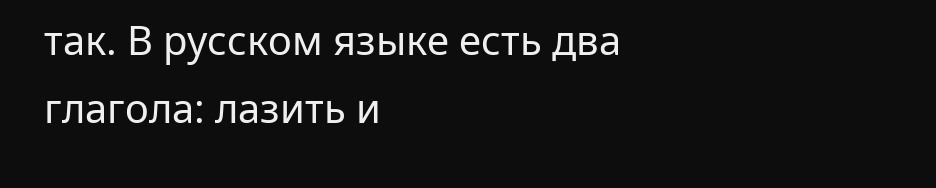так. В русском языке есть два глагола: лазить и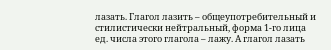лазать. Глагол лазить – общеупотребительный и стилистически нейтральный, форма 1-го лица ед. числа этого глагола – лажу. А глагол лазать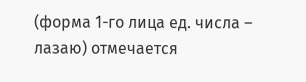(форма 1-го лица ед. числа – лазаю) отмечается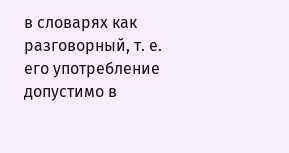в словарях как разговорный, т. е. его употребление допустимо в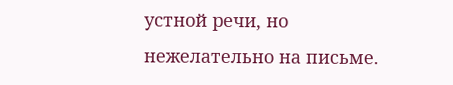устной речи, но нежелательно на письме.